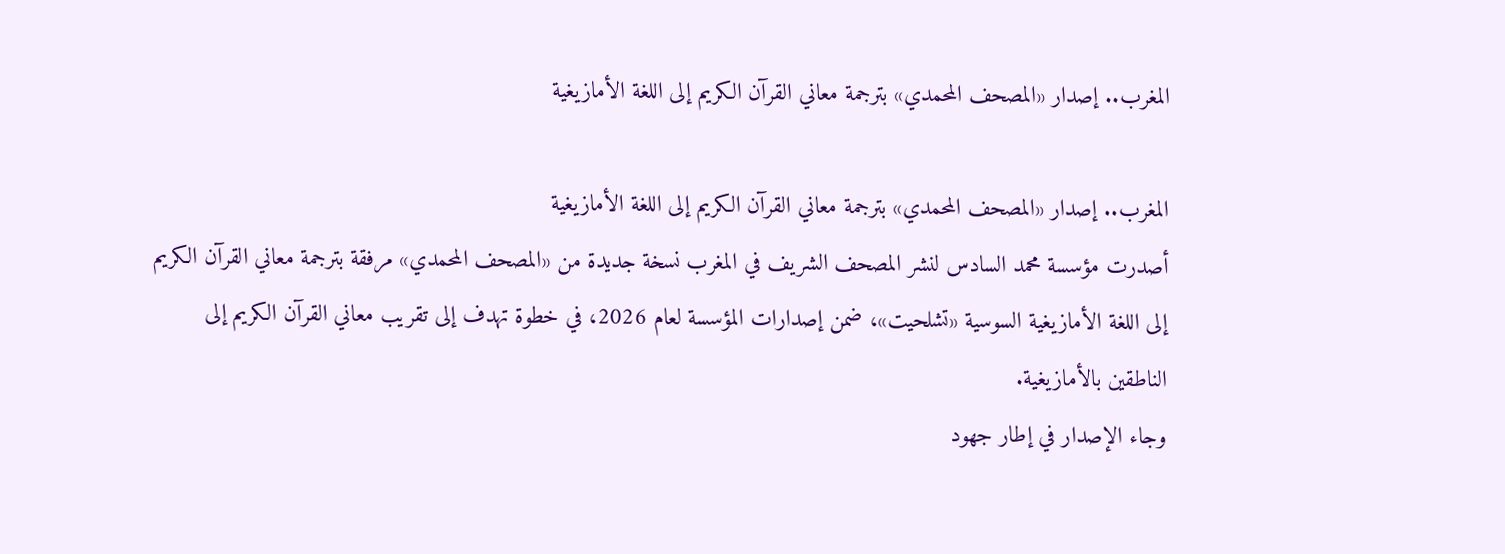المغرب.. إصدار «المصحف المحمدي» بترجمة معاني القرآن الكريم إلى اللغة الأمازيغية

المغرب.. إصدار «المصحف المحمدي» بترجمة معاني القرآن الكريم إلى اللغة الأمازيغية
أصدرت مؤسسة محمد السادس لنشر المصحف الشريف في المغرب نسخة جديدة من «المصحف المحمدي» مرفقة بترجمة معاني القرآن الكريم إلى اللغة الأمازيغية السوسية «تشلحيت»، ضمن إصدارات المؤسسة لعام 2026، في خطوة تهدف إلى تقريب معاني القرآن الكريم إلى الناطقين بالأمازيغية.
وجاء الإصدار في إطار جهود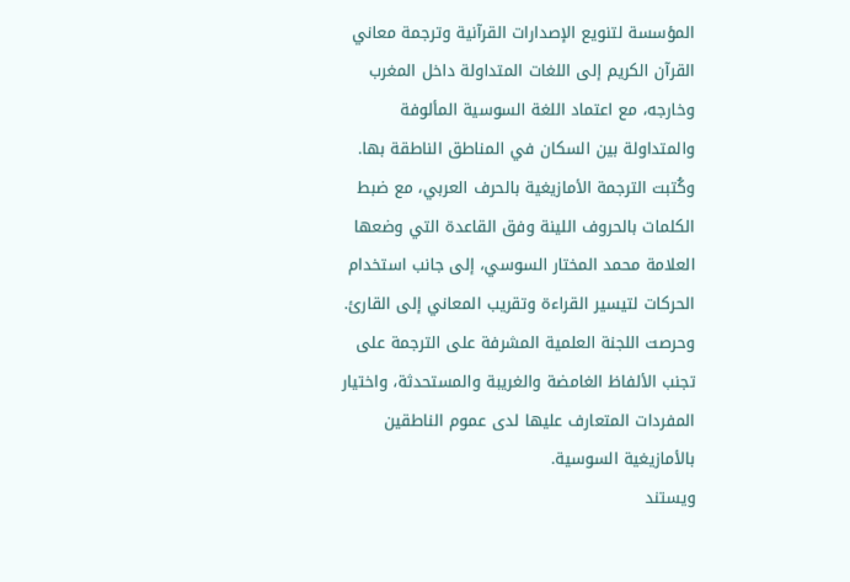المؤسسة لتنويع الإصدارات القرآنية وترجمة معاني القرآن الكريم إلى اللغات المتداولة داخل المغرب وخارجه، مع اعتماد اللغة السوسية المألوفة والمتداولة بين السكان في المناطق الناطقة بها.
وكُتبت الترجمة الأمازيغية بالحرف العربي، مع ضبط الكلمات بالحروف اللينة وفق القاعدة التي وضعها العلامة محمد المختار السوسي، إلى جانب استخدام الحركات لتيسير القراءة وتقريب المعاني إلى القارئ. وحرصت اللجنة العلمية المشرفة على الترجمة على تجنب الألفاظ الغامضة والغريبة والمستحدثة، واختيار المفردات المتعارف عليها لدى عموم الناطقين بالأمازيغية السوسية.
ويستند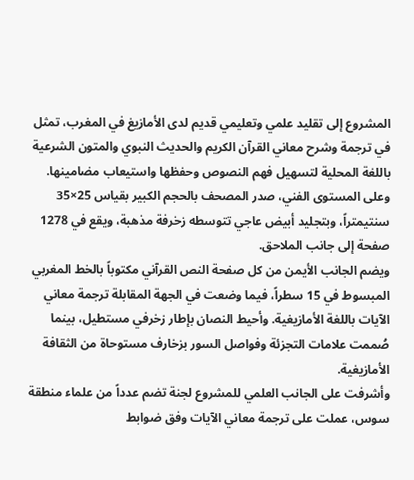المشروع إلى تقليد علمي وتعليمي قديم لدى الأمازيغ في المغرب، تمثل في ترجمة وشرح معاني القرآن الكريم والحديث النبوي والمتون الشرعية باللغة المحلية لتسهيل فهم النصوص وحفظها واستيعاب مضامينها.
وعلى المستوى الفني، صدر المصحف بالحجم الكبير بقياس 25×35 سنتيمتراً، وبتجليد أبيض عاجي تتوسطه زخرفة مذهبة، ويقع في 1278 صفحة إلى جانب الملاحق.
ويضم الجانب الأيمن من كل صفحة النص القرآني مكتوباً بالخط المغربي المبسوط في 15 سطراً، فيما وضعت في الجهة المقابلة ترجمة معاني الآيات باللغة الأمازيغية. وأحيط النصان بإطار زخرفي مستطيل، بينما صُممت علامات التجزئة وفواصل السور بزخارف مستوحاة من الثقافة الأمازيغية.
وأشرفت على الجانب العلمي للمشروع لجنة تضم عدداً من علماء منطقة سوس، عملت على ترجمة معاني الآيات وفق ضوابط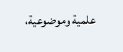علمية وموضوعية،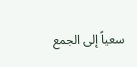سعياً إلى الجمع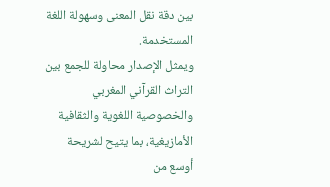بين دقة نقل المعنى وسهولة اللغة المستخدمة.
ويمثل الإصدار محاولة للجمع بين التراث القرآني المغربي والخصوصية اللغوية والثقافية الأمازيغية، بما يتيح لشريحة أوسع من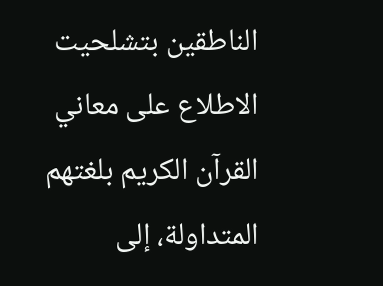الناطقين بتشلحيت الاطلاع على معاني القرآن الكريم بلغتهم المتداولة، إلى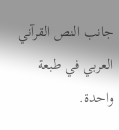جانب النص القرآني العربي في طبعة واحدة.